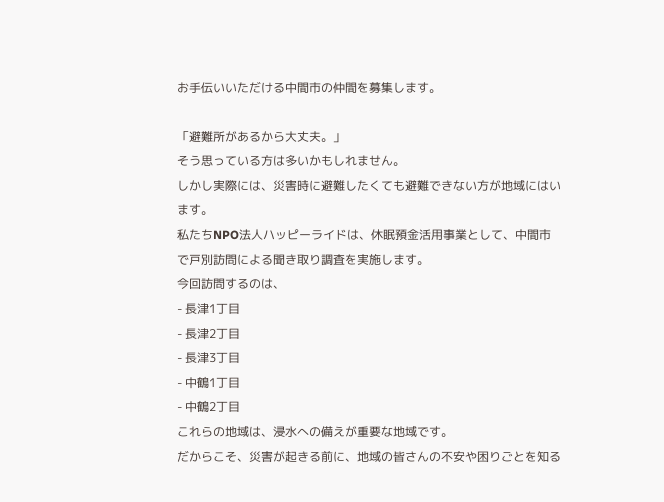お手伝いいただける中間市の仲間を募集します。

「避難所があるから大丈夫。」
そう思っている方は多いかもしれません。
しかし実際には、災害時に避難したくても避難できない方が地域にはいます。
私たちNPO法人ハッピーライドは、休眠預金活用事業として、中間市で戸別訪問による聞き取り調査を実施します。
今回訪問するのは、
- 長津1丁目
- 長津2丁目
- 長津3丁目
- 中鶴1丁目
- 中鶴2丁目
これらの地域は、浸水への備えが重要な地域です。
だからこそ、災害が起きる前に、地域の皆さんの不安や困りごとを知る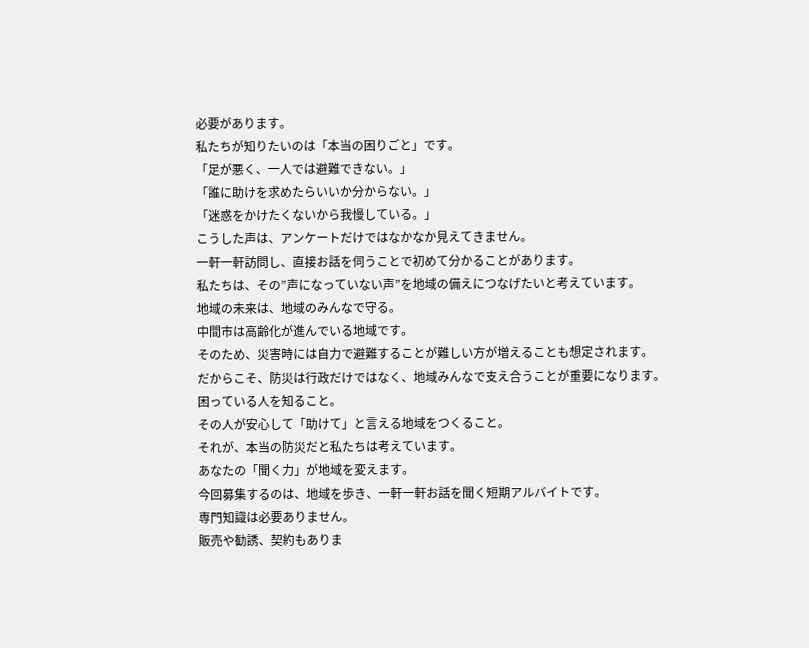必要があります。
私たちが知りたいのは「本当の困りごと」です。
「足が悪く、一人では避難できない。」
「誰に助けを求めたらいいか分からない。」
「迷惑をかけたくないから我慢している。」
こうした声は、アンケートだけではなかなか見えてきません。
一軒一軒訪問し、直接お話を伺うことで初めて分かることがあります。
私たちは、その”声になっていない声”を地域の備えにつなげたいと考えています。
地域の未来は、地域のみんなで守る。
中間市は高齢化が進んでいる地域です。
そのため、災害時には自力で避難することが難しい方が増えることも想定されます。
だからこそ、防災は行政だけではなく、地域みんなで支え合うことが重要になります。
困っている人を知ること。
その人が安心して「助けて」と言える地域をつくること。
それが、本当の防災だと私たちは考えています。
あなたの「聞く力」が地域を変えます。
今回募集するのは、地域を歩き、一軒一軒お話を聞く短期アルバイトです。
専門知識は必要ありません。
販売や勧誘、契約もありま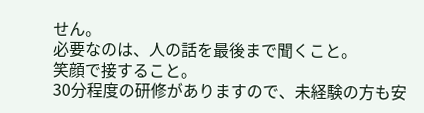せん。
必要なのは、人の話を最後まで聞くこと。
笑顔で接すること。
30分程度の研修がありますので、未経験の方も安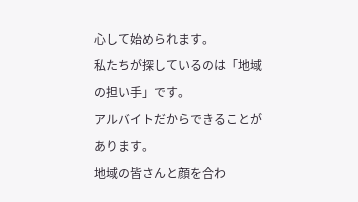心して始められます。
私たちが探しているのは「地域の担い手」です。
アルバイトだからできることがあります。
地域の皆さんと顔を合わ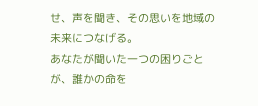せ、声を聞き、その思いを地域の未来につなげる。
あなたが聞いた一つの困りごとが、誰かの命を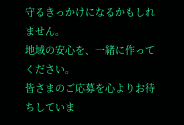守るきっかけになるかもしれません。
地域の安心を、一緒に作ってください。
皆さまのご応募を心よりお待ちしていま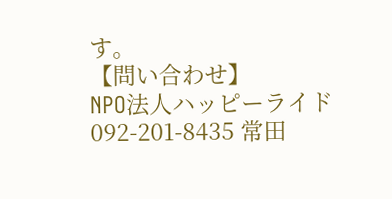す。
【問い合わせ】
NPO法人ハッピーライド
092-201-8435 常田